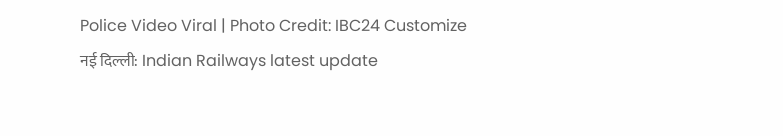Police Video Viral | Photo Credit: IBC24 Customize
नई दिल्ली: Indian Railways latest update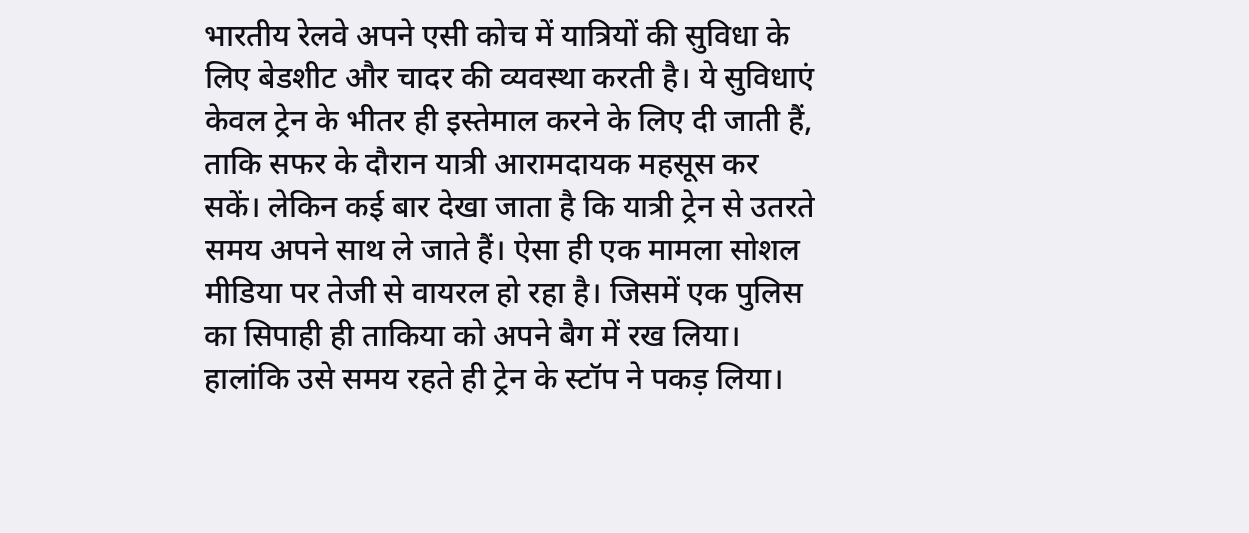भारतीय रेलवे अपने एसी कोच में यात्रियों की सुविधा के लिए बेडशीट और चादर की व्यवस्था करती है। ये सुविधाएं केवल ट्रेन के भीतर ही इस्तेमाल करने के लिए दी जाती हैं, ताकि सफर के दौरान यात्री आरामदायक महसूस कर सकें। लेकिन कई बार देखा जाता है कि यात्री ट्रेन से उतरते समय अपने साथ ले जाते हैं। ऐसा ही एक मामला सोशल मीडिया पर तेजी से वायरल हो रहा है। जिसमें एक पुलिस का सिपाही ही ताकिया को अपने बैग में रख लिया। हालांकि उसे समय रहते ही ट्रेन के स्टॉप ने पकड़ लिया।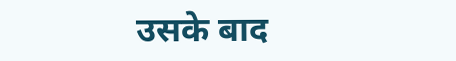उसके बाद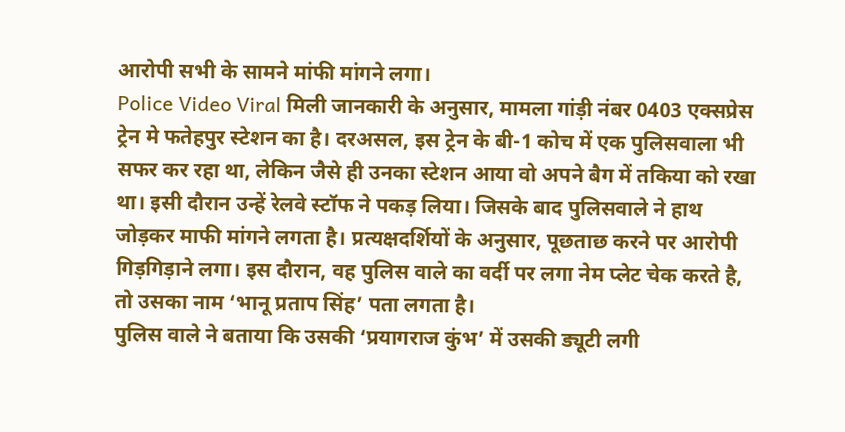आरोपी सभी के सामने मांफी मांगने लगा।
Police Video Viral मिली जानकारी के अनुसार, मामला गांड़ी नंबर 0403 एक्सप्रेस ट्रेन मे फतेहपुर स्टेशन का है। दरअसल, इस ट्रेन के बी-1 कोच में एक पुलिसवाला भी सफर कर रहा था, लेकिन जैसे ही उनका स्टेशन आया वो अपने बैग में तकिया को रखा था। इसी दौरान उन्हें रेलवे स्टॉफ ने पकड़ लिया। जिसके बाद पुलिसवाले ने हाथ जोड़कर माफी मांगने लगता है। प्रत्यक्षदर्शियों के अनुसार, पूछताछ करने पर आरोपी गिड़गिड़ाने लगा। इस दौरान, वह पुलिस वाले का वर्दी पर लगा नेम प्लेट चेक करते है, तो उसका नाम ‘भानू प्रताप सिंह’ पता लगता है।
पुलिस वाले ने बताया कि उसकी ‘प्रयागराज कुंभ’ में उसकी ड्यूटी लगी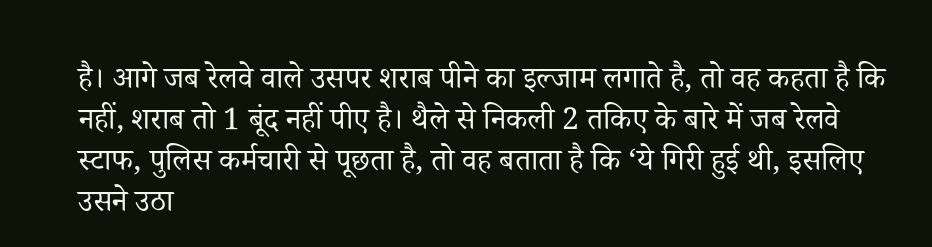है। आगे जब रेलवे वाले उसपर शराब पीने का इल्जाम लगाते है, तो वह कहता है कि नहीं, शराब तो 1 बूंद नहीं पीए है। थैले से निकली 2 तकिए के बारे में जब रेलवे स्टाफ, पुलिस कर्मचारी से पूछता है, तो वह बताता है कि ‘ये गिरी हुई थी, इसलिए उसने उठा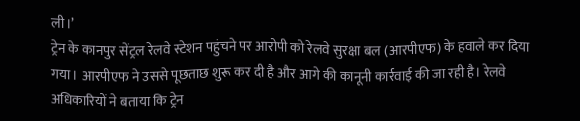ली।’
ट्रेन के कानपुर सेंट्रल रेलवे स्टेशन पहुंचने पर आरोपी को रेलवे सुरक्षा बल (आरपीएफ) के हवाले कर दिया गया। आरपीएफ ने उससे पूछताछ शुरू कर दी है और आगे की कानूनी कार्रवाई की जा रही है। रेलवे अधिकारियों ने बताया कि ट्रेन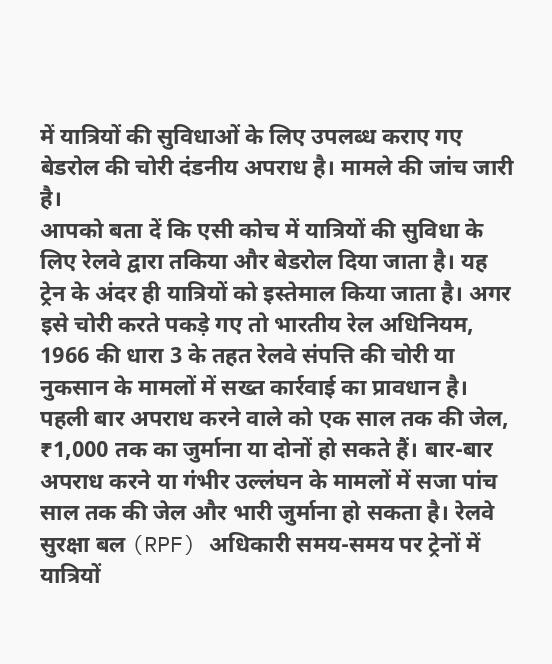में यात्रियों की सुविधाओं के लिए उपलब्ध कराए गए बेडरोल की चोरी दंडनीय अपराध है। मामले की जांच जारी है।
आपको बता दें कि एसी कोच में यात्रियों की सुविधा के लिए रेलवे द्वारा तकिया और बेडरोल दिया जाता है। यह ट्रेन के अंदर ही यात्रियों को इस्तेमाल किया जाता है। अगर इसे चोरी करते पकड़े गए तो भारतीय रेल अधिनियम, 1966 की धारा 3 के तहत रेलवे संपत्ति की चोरी या नुकसान के मामलों में सख्त कार्रवाई का प्रावधान है।
पहली बार अपराध करने वाले को एक साल तक की जेल, ₹1,000 तक का जुर्माना या दोनों हो सकते हैं। बार-बार अपराध करने या गंभीर उल्लंघन के मामलों में सजा पांच साल तक की जेल और भारी जुर्माना हो सकता है। रेलवे सुरक्षा बल (RPF) अधिकारी समय-समय पर ट्रेनों में यात्रियों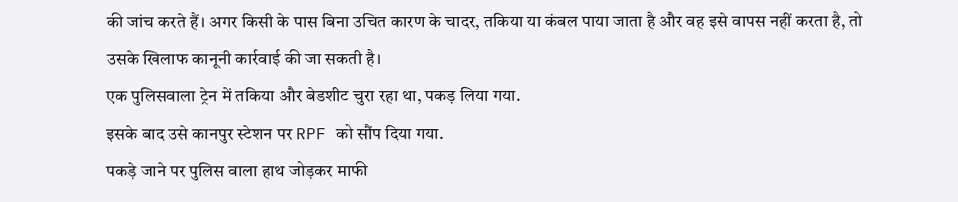की जांच करते हैं। अगर किसी के पास बिना उचित कारण के चादर, तकिया या कंबल पाया जाता है और वह इसे वापस नहीं करता है, तो उसके खिलाफ कानूनी कार्रवाई की जा सकती है।
एक पुलिसवाला ट्रेन में तकिया और बेडशीट चुरा रहा था, पकड़ लिया गया.
इसके बाद उसे कानपुर स्टेशन पर RPF को सौंप दिया गया.
पकड़े जाने पर पुलिस वाला हाथ जोड़कर माफी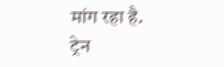मांग रहा है.
ट्रेन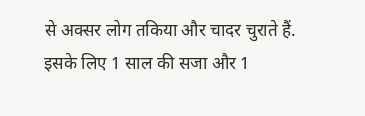से अक्सर लोग तकिया और चादर चुराते हैं. इसके लिए 1 साल की सजा और 1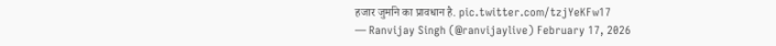हजार जुर्माने का प्रावधान है. pic.twitter.com/tzjYeKFw17
— Ranvijay Singh (@ranvijaylive) February 17, 2026